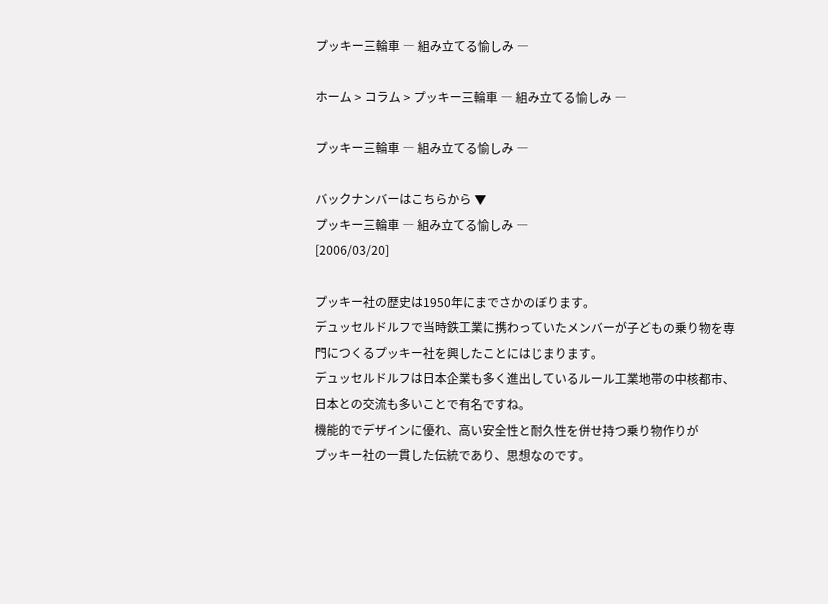プッキー三輪車 ― 組み立てる愉しみ ―

ホーム > コラム > プッキー三輪車 ― 組み立てる愉しみ ―

プッキー三輪車 ― 組み立てる愉しみ ―

バックナンバーはこちらから ▼
プッキー三輪車 ― 組み立てる愉しみ ―
[2006/03/20]

プッキー社の歴史は1950年にまでさかのぼります。
デュッセルドルフで当時鉄工業に携わっていたメンバーが子どもの乗り物を専門につくるプッキー社を興したことにはじまります。
デュッセルドルフは日本企業も多く進出しているルール工業地帯の中核都市、日本との交流も多いことで有名ですね。
機能的でデザインに優れ、高い安全性と耐久性を併せ持つ乗り物作りが
プッキー社の一貫した伝統であり、思想なのです。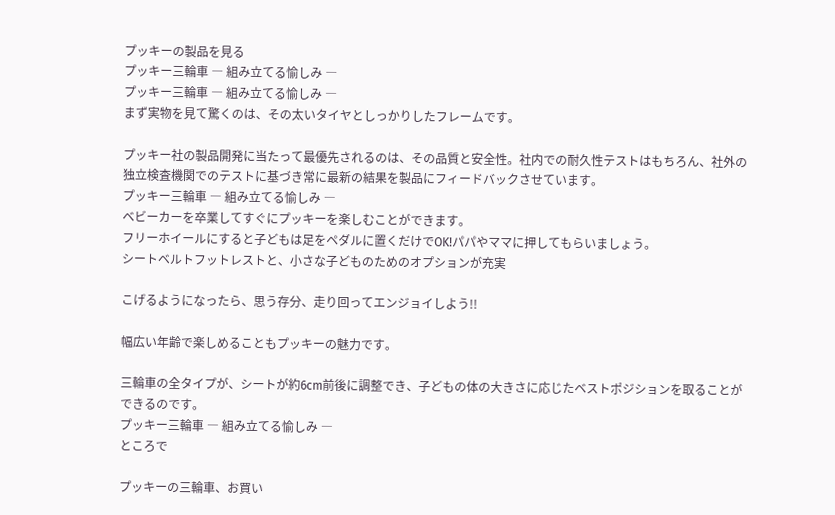プッキーの製品を見る
プッキー三輪車 ― 組み立てる愉しみ ―
プッキー三輪車 ― 組み立てる愉しみ ―
まず実物を見て驚くのは、その太いタイヤとしっかりしたフレームです。

プッキー社の製品開発に当たって最優先されるのは、その品質と安全性。社内での耐久性テストはもちろん、社外の独立検査機関でのテストに基づき常に最新の結果を製品にフィードバックさせています。
プッキー三輪車 ― 組み立てる愉しみ ―
ベビーカーを卒業してすぐにプッキーを楽しむことができます。
フリーホイールにすると子どもは足をペダルに置くだけでOK!パパやママに押してもらいましょう。
シートベルトフットレストと、小さな子どものためのオプションが充実

こげるようになったら、思う存分、走り回ってエンジョイしよう!!

幅広い年齢で楽しめることもプッキーの魅力です。

三輪車の全タイプが、シートが約6cm前後に調整でき、子どもの体の大きさに応じたベストポジションを取ることができるのです。
プッキー三輪車 ― 組み立てる愉しみ ―
ところで

プッキーの三輪車、お買い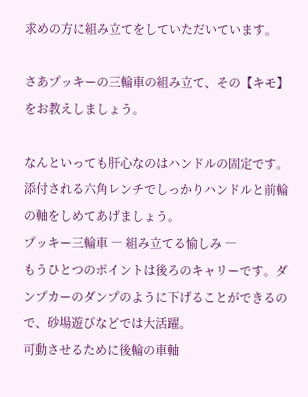求めの方に組み立てをしていただいています。

さあプッキーの三輪車の組み立て、その【キモ】をお教えしましょう。

なんといっても肝心なのはハンドルの固定です。添付される六角レンチでしっかりハンドルと前輪の軸をしめてあげましょう。
プッキー三輪車 ― 組み立てる愉しみ ―
もうひとつのポイントは後ろのキャリーです。ダンプカーのダンプのように下げることができるので、砂場遊びなどでは大活躍。
可動させるために後輪の車軸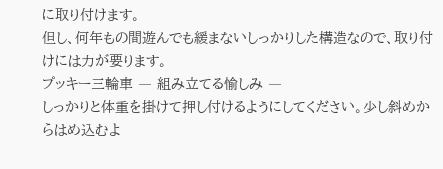に取り付けます。
但し、何年もの間遊んでも緩まないしっかりした構造なので、取り付けには力が要ります。
プッキー三輪車 ― 組み立てる愉しみ ―
しっかりと体重を掛けて押し付けるようにしてください。少し斜めからはめ込むよ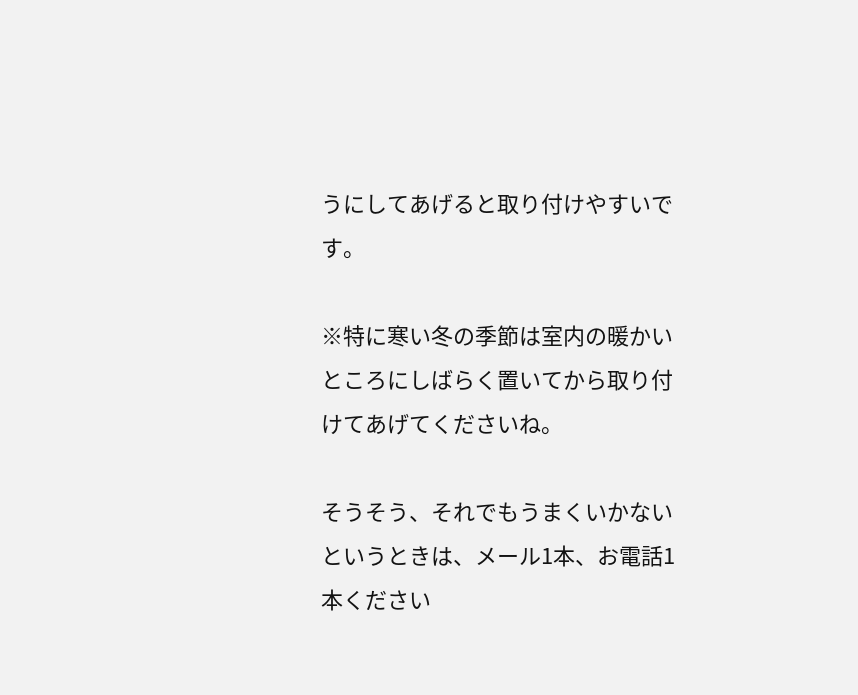うにしてあげると取り付けやすいです。

※特に寒い冬の季節は室内の暖かいところにしばらく置いてから取り付けてあげてくださいね。

そうそう、それでもうまくいかないというときは、メール1本、お電話1本ください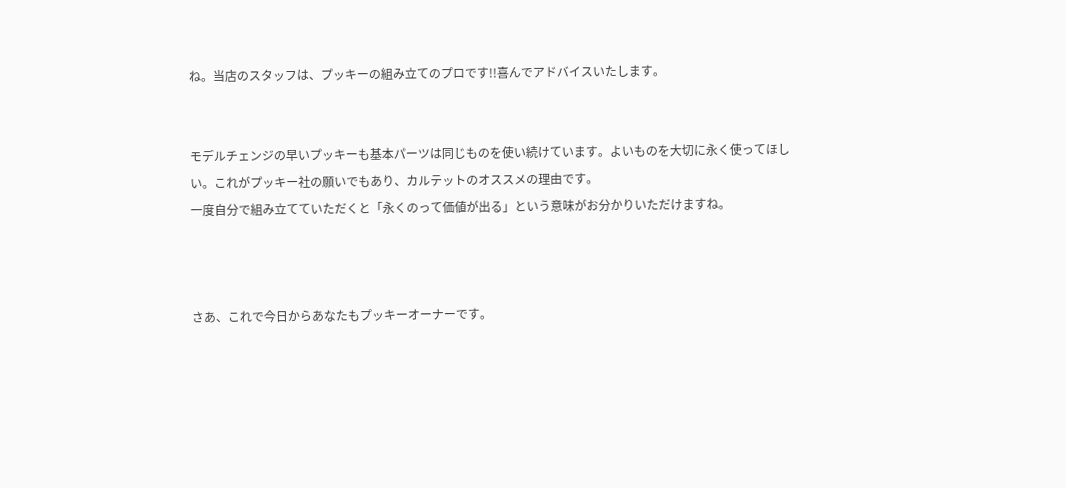ね。当店のスタッフは、プッキーの組み立てのプロです!!喜んでアドバイスいたします。


モデルチェンジの早いプッキーも基本パーツは同じものを使い続けています。よいものを大切に永く使ってほしい。これがプッキー社の願いでもあり、カルテットのオススメの理由です。
一度自分で組み立てていただくと「永くのって価値が出る」という意味がお分かりいただけますね。



さあ、これで今日からあなたもプッキーオーナーです。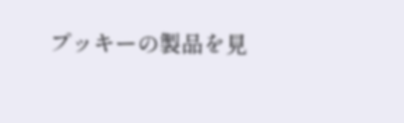プッキーの製品を見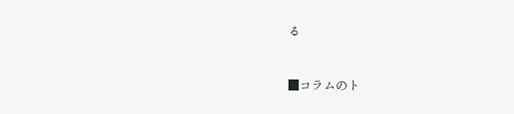る


■コラムのト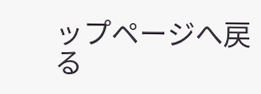ップページへ戻る